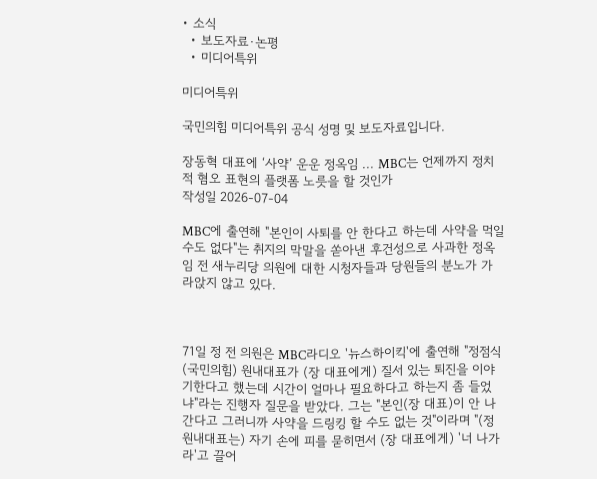• 소식
  • 보도자료·논평
  • 미디어특위

미디어특위

국민의힘 미디어특위 공식 성명 및 보도자료입니다.

장동혁 대표에 ‘사약’ 운운 정옥임 ... MBC는 언제까지 정치적 혐오 표현의 플랫폼 노릇을 할 것인가
작성일 2026-07-04

MBC에 출연해 "본인이 사퇴를 안 한다고 하는데 사약을 먹일 수도 없다"는 취지의 막말을 쏟아낸 후건성으로 사과한 정옥임 전 새누리당 의원에 대한 시청자들과 당원들의 분노가 가라앉지 않고 있다.



71일 정 전 의원은 MBC라디오 '뉴스하이킥'에 출연해 "정점식 (국민의힘) 원내대표가 (장 대표에게) 질서 있는 퇴진을 이야기한다고 했는데 시간이 얼마나 필요하다고 하는지 좀 들었냐"라는 진행자 질문을 받았다. 그는 "본인(장 대표)이 안 나간다고 그러니까 사약을 드링킹 할 수도 없는 것"이라며 "(정 원내대표는) 자기 손에 피를 묻히면서 (장 대표에게) '너 나가라'고 끌어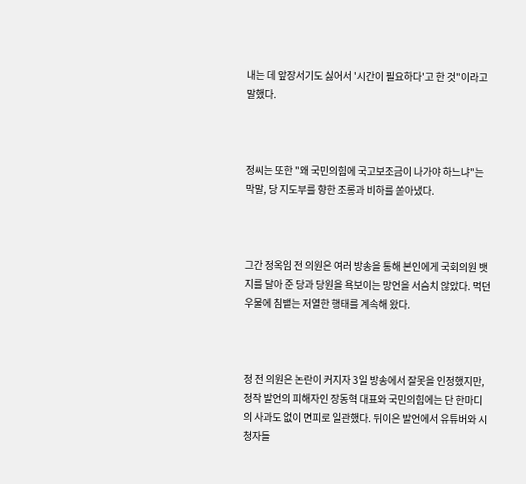내는 데 앞장서기도 싫어서 '시간이 필요하다'고 한 것"이라고 말했다.



정씨는 또한 "왜 국민의힘에 국고보조금이 나가야 하느냐"는 막말, 당 지도부를 향한 조롱과 비하를 쏟아냈다.



그간 정옥임 전 의원은 여러 방송을 통해 본인에게 국회의원 뱃지를 달아 준 당과 당원을 욕보이는 망언을 서슴치 않았다. 먹던 우물에 침뱉는 저열한 행태를 계속해 왔다.



정 전 의원은 논란이 커지자 3일 방송에서 잘못을 인정했지만, 정작 발언의 피해자인 장동혁 대표와 국민의힘에는 단 한마디의 사과도 없이 면피로 일관했다. 뒤이은 발언에서 유튜버와 시청자들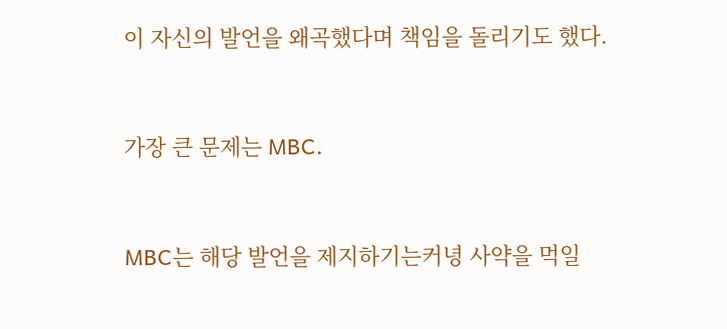이 자신의 발언을 왜곡했다며 책임을 돌리기도 했다.



가장 큰 문제는 MBC.



MBC는 해당 발언을 제지하기는커녕 사약을 먹일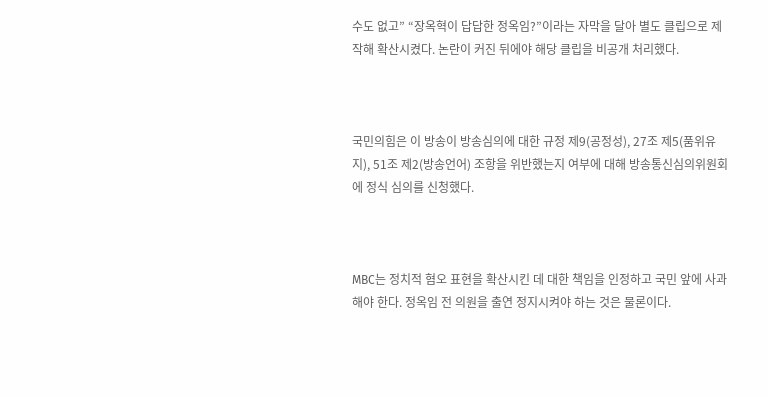수도 없고” “장옥혁이 답답한 정옥임?”이라는 자막을 달아 별도 클립으로 제작해 확산시켰다. 논란이 커진 뒤에야 해당 클립을 비공개 처리했다.



국민의힘은 이 방송이 방송심의에 대한 규정 제9(공정성), 27조 제5(품위유지), 51조 제2(방송언어) 조항을 위반했는지 여부에 대해 방송통신심의위원회에 정식 심의를 신청했다.



MBC는 정치적 혐오 표현을 확산시킨 데 대한 책임을 인정하고 국민 앞에 사과해야 한다. 정옥임 전 의원을 출연 정지시켜야 하는 것은 물론이다.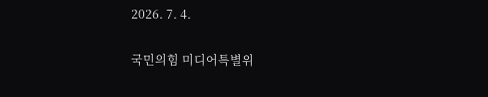2026. 7. 4.

국민의힘 미디어특별위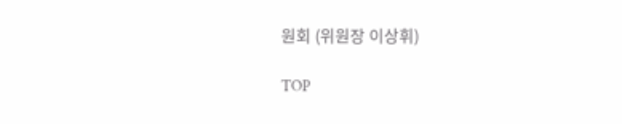원회 (위원장 이상휘)

TOP